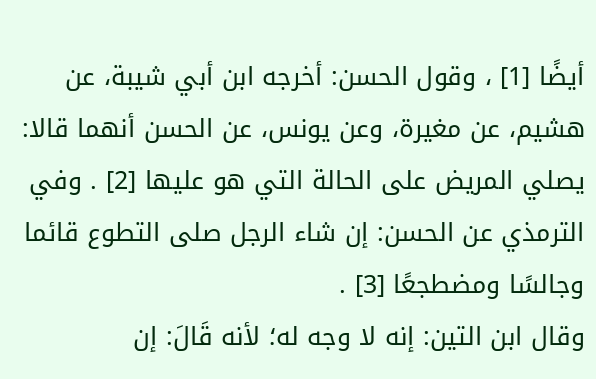أيضًا [1] ، وقول الحسن: أخرجه ابن أبي شيبة، عن هشيم، عن مغيرة، وعن يونس، عن الحسن أنهما قالا: يصلي المريض على الحالة التي هو عليها [2] . وفي الترمذي عن الحسن: إن شاء الرجل صلى التطوع قائما وجالسًا ومضطجعًا [3] .
وقال ابن التين: إنه لا وجه له؛ لأنه قَالَ: إن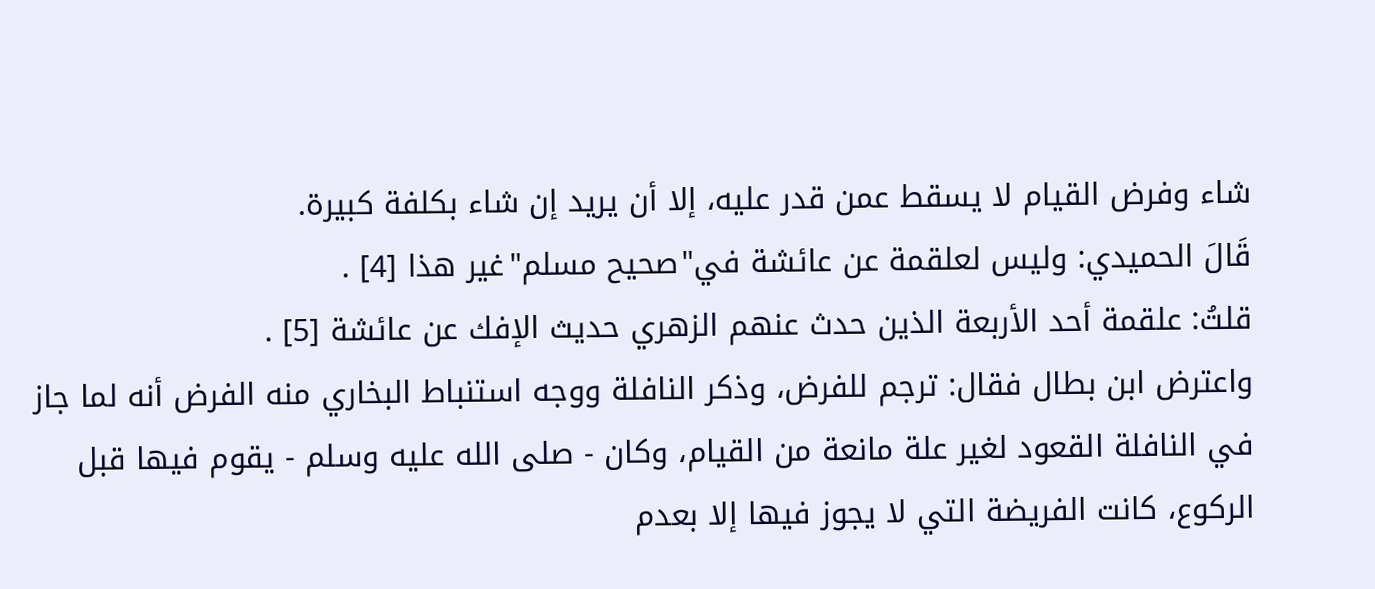شاء وفرض القيام لا يسقط عمن قدر عليه، إلا أن يريد إن شاء بكلفة كبيرة.
قَالَ الحميدي: وليس لعلقمة عن عائشة في"صحيح مسلم"غير هذا [4] .
قلتُ: علقمة أحد الأربعة الذين حدث عنهم الزهري حديث الإفك عن عائشة [5] .
واعترض ابن بطال فقال: ترجم للفرض، وذكر النافلة ووجه استنباط البخاري منه الفرض أنه لما جاز في النافلة القعود لغير علة مانعة من القيام، وكان - صلى الله عليه وسلم - يقوم فيها قبل الركوع، كانت الفريضة التي لا يجوز فيها إلا بعدم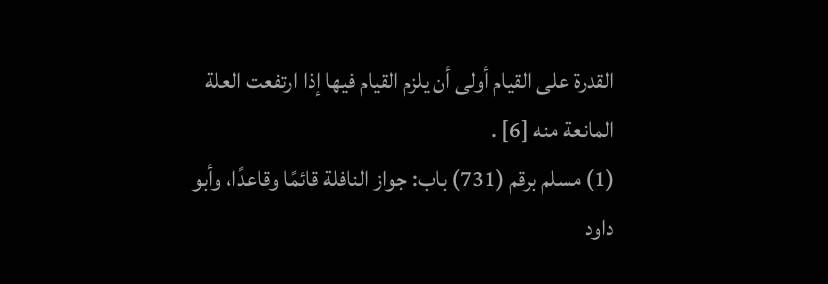القدرة على القيام أولى أن يلزم القيام فيها إذا ارتفعت العلة المانعة منه [6] .
(1) مسلم برقم (731) باب: جواز النافلة قائمًا وقاعدًا، وأبو داود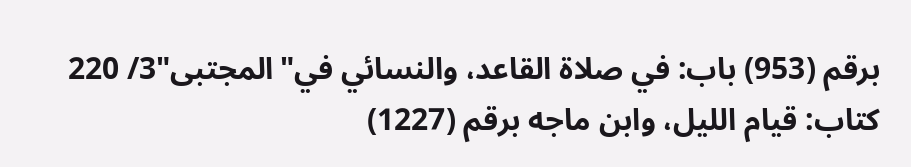برقم (953) باب: في صلاة القاعد، والنسائي في"المجتبى"3/ 220 كتاب: قيام الليل، وابن ماجه برقم (1227)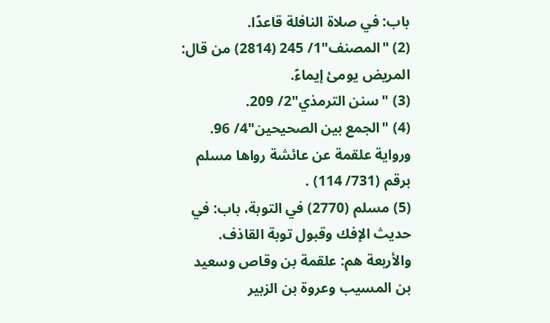باب: في صلاة النافلة قاعدًا.
(2) "المصنف"1/ 245 (2814) من قال: المريض يومئ إيماءً.
(3) "سنن الترمذي"2/ 209.
(4) "الجمع بين الصحيحين"4/ 96.
ورواية علقمة عن عائشة رواها مسلم برقم (731/ 114) .
(5) مسلم (2770) في التوبة، باب: في حديث الإفك وقبول توبة القاذف.
والأربعة هم: علقمة بن وقاص وسعيد بن المسيب وعروة بن الزبير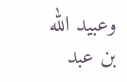وعبيد الله بن عبد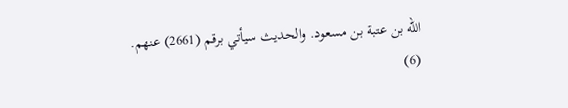الله بن عتبة بن مسعود. والحديث سيأتي برقم (2661) عنهم.
(6)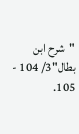"شرح ابن بطال"3/ 104 - 105.